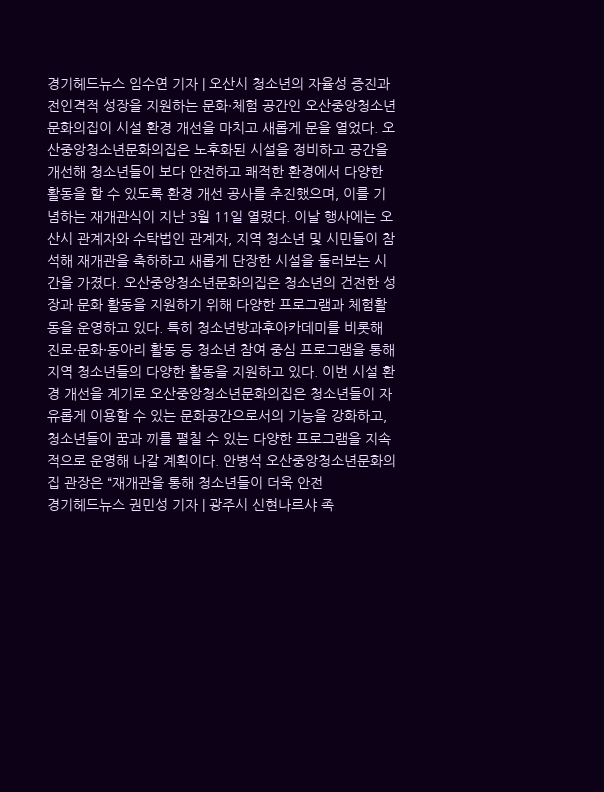경기헤드뉴스 임수연 기자 | 오산시 청소년의 자율성 증진과 전인격적 성장을 지원하는 문화·체험 공간인 오산중앙청소년문화의집이 시설 환경 개선을 마치고 새롭게 문을 열었다. 오산중앙청소년문화의집은 노후화된 시설을 정비하고 공간을 개선해 청소년들이 보다 안전하고 쾌적한 환경에서 다양한 활동을 할 수 있도록 환경 개선 공사를 추진했으며, 이를 기념하는 재개관식이 지난 3월 11일 열렸다. 이날 행사에는 오산시 관계자와 수탁법인 관계자, 지역 청소년 및 시민들이 참석해 재개관을 축하하고 새롭게 단장한 시설을 둘러보는 시간을 가졌다. 오산중앙청소년문화의집은 청소년의 건전한 성장과 문화 활동을 지원하기 위해 다양한 프로그램과 체험활동을 운영하고 있다. 특히 청소년방과후아카데미를 비롯해 진로·문화·동아리 활동 등 청소년 참여 중심 프로그램을 통해 지역 청소년들의 다양한 활동을 지원하고 있다. 이번 시설 환경 개선을 계기로 오산중앙청소년문화의집은 청소년들이 자유롭게 이용할 수 있는 문화공간으로서의 기능을 강화하고, 청소년들이 꿈과 끼를 펼칠 수 있는 다양한 프로그램을 지속적으로 운영해 나갈 계획이다. 안병석 오산중앙청소년문화의집 관장은 “재개관을 통해 청소년들이 더욱 안전
경기헤드뉴스 권민성 기자 | 광주시 신현나르샤 족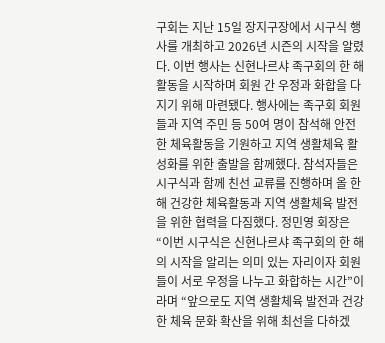구회는 지난 15일 장지구장에서 시구식 행사를 개최하고 2026년 시즌의 시작을 알렸다. 이번 행사는 신현나르샤 족구회의 한 해 활동을 시작하며 회원 간 우정과 화합을 다지기 위해 마련됐다. 행사에는 족구회 회원들과 지역 주민 등 50여 명이 참석해 안전한 체육활동을 기원하고 지역 생활체육 활성화를 위한 출발을 함께했다. 참석자들은 시구식과 함께 친선 교류를 진행하며 올 한 해 건강한 체육활동과 지역 생활체육 발전을 위한 협력을 다짐했다. 정민영 회장은 “이번 시구식은 신현나르샤 족구회의 한 해의 시작을 알리는 의미 있는 자리이자 회원들이 서로 우정을 나누고 화합하는 시간”이라며 “앞으로도 지역 생활체육 발전과 건강한 체육 문화 확산을 위해 최선을 다하겠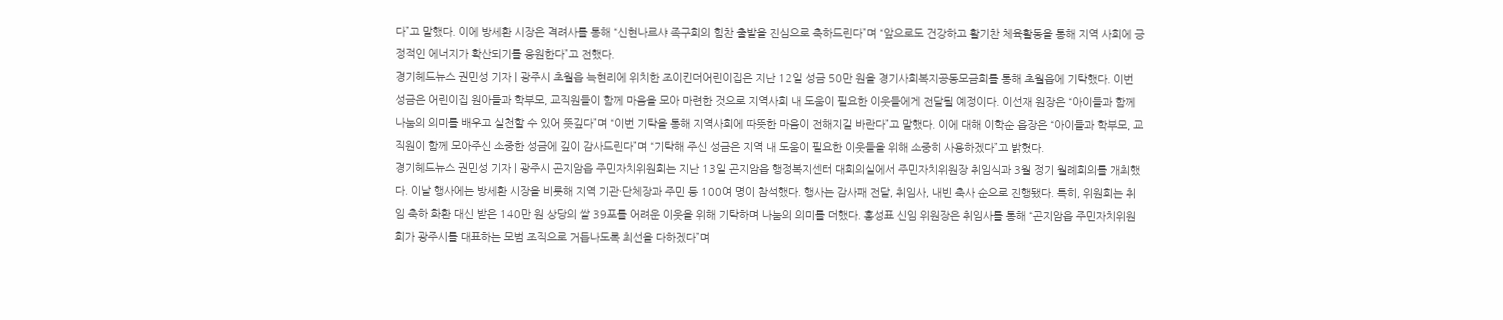다”고 말했다. 이에 방세환 시장은 격려사를 통해 “신현나르샤 족구회의 힘찬 출발을 진심으로 축하드린다”며 “앞으로도 건강하고 활기찬 체육활동을 통해 지역 사회에 긍정적인 에너지가 확산되기를 응원한다”고 전했다.
경기헤드뉴스 권민성 기자 | 광주시 초월읍 늑현리에 위치한 조이킨더어린이집은 지난 12일 성금 50만 원을 경기사회복지공동모금회를 통해 초월읍에 기탁했다. 이번 성금은 어린이집 원아들과 학부모, 교직원들이 함께 마음을 모아 마련한 것으로 지역사회 내 도움이 필요한 이웃들에게 전달될 예정이다. 이선재 원장은 “아이들과 함께 나눔의 의미를 배우고 실천할 수 있어 뜻깊다”며 “이번 기탁을 통해 지역사회에 따뜻한 마음이 전해지길 바란다”고 말했다. 이에 대해 이학순 읍장은 “아이들과 학부모, 교직원이 함께 모아주신 소중한 성금에 깊이 감사드린다”며 “기탁해 주신 성금은 지역 내 도움이 필요한 이웃들을 위해 소중히 사용하겠다”고 밝혔다.
경기헤드뉴스 권민성 기자 | 광주시 곤지암읍 주민자치위원회는 지난 13일 곤지암읍 행정복지센터 대회의실에서 주민자치위원장 취임식과 3월 정기 월례회의를 개최했다. 이날 행사에는 방세환 시장을 비롯해 지역 기관·단체장과 주민 등 100여 명이 참석했다. 행사는 감사패 전달, 취임사, 내빈 축사 순으로 진행됐다. 특히, 위원회는 취임 축하 화환 대신 받은 140만 원 상당의 쌀 39포를 어려운 이웃을 위해 기탁하며 나눔의 의미를 더했다. 홍성표 신임 위원장은 취임사를 통해 “곤지암읍 주민자치위원회가 광주시를 대표하는 모범 조직으로 거듭나도록 최선을 다하겠다”며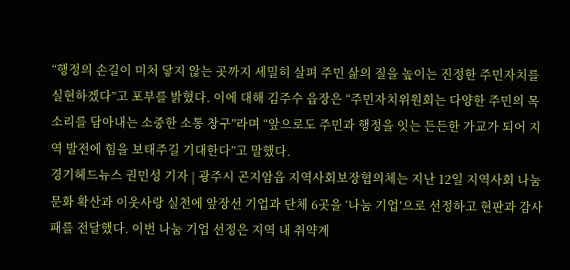“행정의 손길이 미처 닿지 않는 곳까지 세밀히 살펴 주민 삶의 질을 높이는 진정한 주민자치를 실현하겠다”고 포부를 밝혔다. 이에 대해 김주수 읍장은 “주민자치위원회는 다양한 주민의 목소리를 담아내는 소중한 소통 창구”라며 “앞으로도 주민과 행정을 잇는 든든한 가교가 되어 지역 발전에 힘을 보태주길 기대한다”고 말했다.
경기헤드뉴스 권민성 기자 | 광주시 곤지암읍 지역사회보장협의체는 지난 12일 지역사회 나눔문화 확산과 이웃사랑 실천에 앞장선 기업과 단체 6곳을 ‘나눔 기업’으로 선정하고 현판과 감사패를 전달했다. 이번 나눔 기업 선정은 지역 내 취약계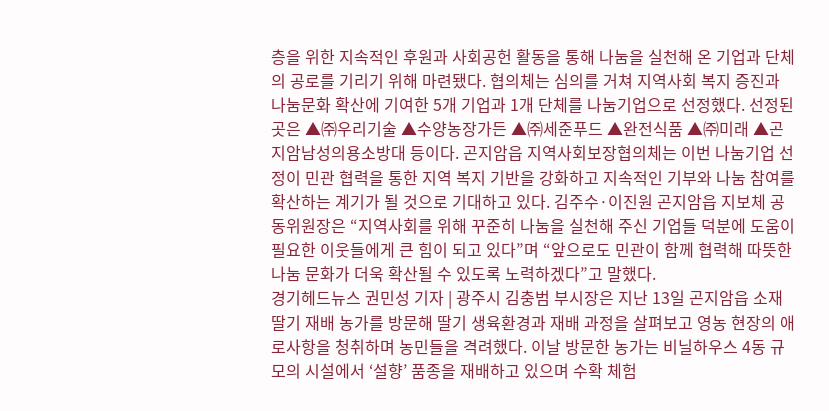층을 위한 지속적인 후원과 사회공헌 활동을 통해 나눔을 실천해 온 기업과 단체의 공로를 기리기 위해 마련됐다. 협의체는 심의를 거쳐 지역사회 복지 증진과 나눔문화 확산에 기여한 5개 기업과 1개 단체를 나눔기업으로 선정했다. 선정된 곳은 ▲㈜우리기술 ▲수양농장가든 ▲㈜세준푸드 ▲완전식품 ▲㈜미래 ▲곤지암남성의용소방대 등이다. 곤지암읍 지역사회보장협의체는 이번 나눔기업 선정이 민관 협력을 통한 지역 복지 기반을 강화하고 지속적인 기부와 나눔 참여를 확산하는 계기가 될 것으로 기대하고 있다. 김주수·이진원 곤지암읍 지보체 공동위원장은 “지역사회를 위해 꾸준히 나눔을 실천해 주신 기업들 덕분에 도움이 필요한 이웃들에게 큰 힘이 되고 있다”며 “앞으로도 민관이 함께 협력해 따뜻한 나눔 문화가 더욱 확산될 수 있도록 노력하겠다”고 말했다.
경기헤드뉴스 권민성 기자 | 광주시 김충범 부시장은 지난 13일 곤지암읍 소재 딸기 재배 농가를 방문해 딸기 생육환경과 재배 과정을 살펴보고 영농 현장의 애로사항을 청취하며 농민들을 격려했다. 이날 방문한 농가는 비닐하우스 4동 규모의 시설에서 ‘설향’ 품종을 재배하고 있으며 수확 체험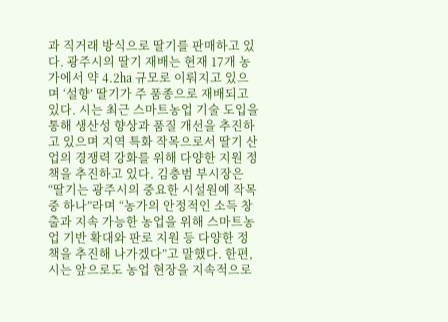과 직거래 방식으로 딸기를 판매하고 있다. 광주시의 딸기 재배는 현재 17개 농가에서 약 4.2㏊ 규모로 이뤄지고 있으며 ‘설향’ 딸기가 주 품종으로 재배되고 있다. 시는 최근 스마트농업 기술 도입을 통해 생산성 향상과 품질 개선을 추진하고 있으며 지역 특화 작목으로서 딸기 산업의 경쟁력 강화를 위해 다양한 지원 정책을 추진하고 있다. 김충범 부시장은 “딸기는 광주시의 중요한 시설원예 작목 중 하나”라며 “농가의 안정적인 소득 창출과 지속 가능한 농업을 위해 스마트농업 기반 확대와 판로 지원 등 다양한 정책을 추진해 나가겠다”고 말했다. 한편, 시는 앞으로도 농업 현장을 지속적으로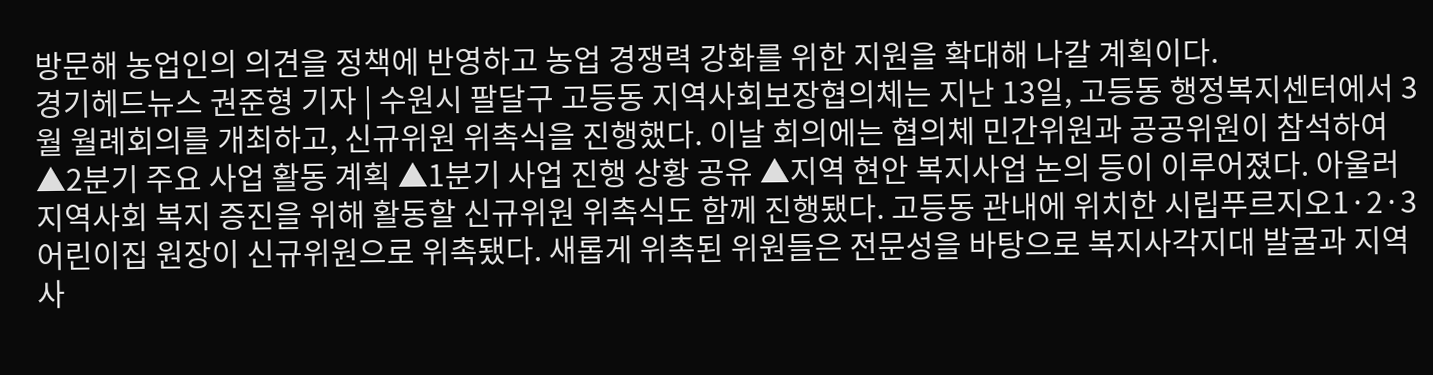방문해 농업인의 의견을 정책에 반영하고 농업 경쟁력 강화를 위한 지원을 확대해 나갈 계획이다.
경기헤드뉴스 권준형 기자 | 수원시 팔달구 고등동 지역사회보장협의체는 지난 13일, 고등동 행정복지센터에서 3월 월례회의를 개최하고, 신규위원 위촉식을 진행했다. 이날 회의에는 협의체 민간위원과 공공위원이 참석하여 ▲2분기 주요 사업 활동 계획 ▲1분기 사업 진행 상황 공유 ▲지역 현안 복지사업 논의 등이 이루어졌다. 아울러 지역사회 복지 증진을 위해 활동할 신규위원 위촉식도 함께 진행됐다. 고등동 관내에 위치한 시립푸르지오1·2·3어린이집 원장이 신규위원으로 위촉됐다. 새롭게 위촉된 위원들은 전문성을 바탕으로 복지사각지대 발굴과 지역사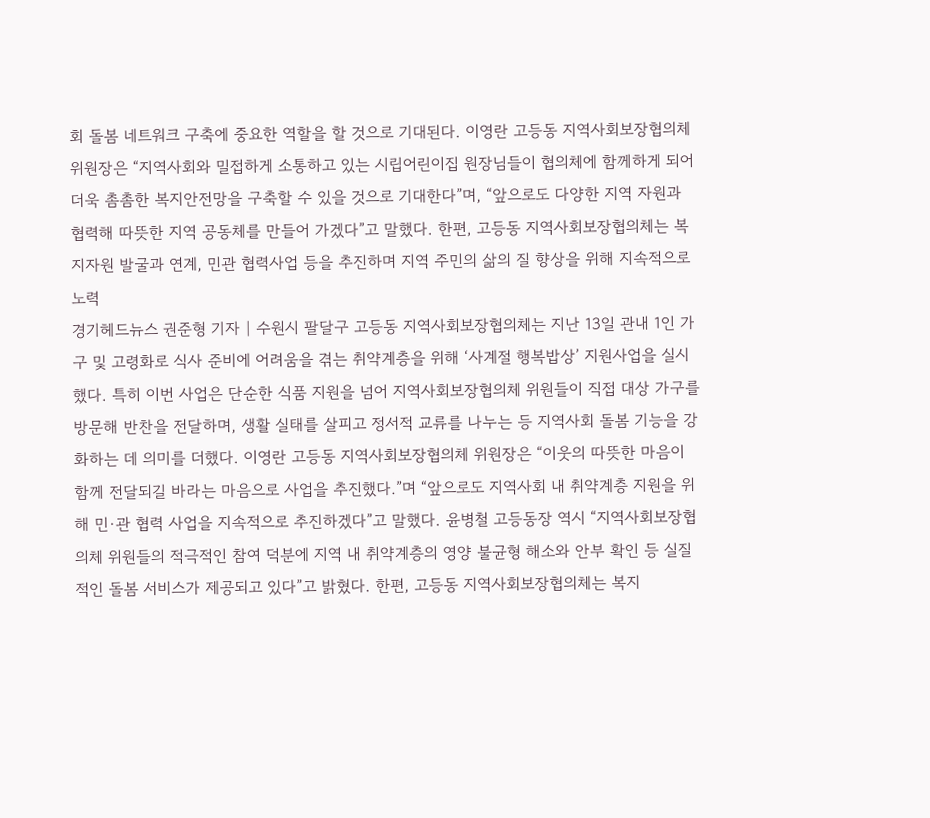회 돌봄 네트워크 구축에 중요한 역할을 할 것으로 기대된다. 이영란 고등동 지역사회보장협의체 위원장은 “지역사회와 밀접하게 소통하고 있는 시립어린이집 원장님들이 협의체에 함께하게 되어 더욱 촘촘한 복지안전망을 구축할 수 있을 것으로 기대한다”며, “앞으로도 다양한 지역 자원과 협력해 따뜻한 지역 공동체를 만들어 가겠다”고 말했다. 한편, 고등동 지역사회보장협의체는 복지자원 발굴과 연계, 민관 협력사업 등을 추진하며 지역 주민의 삶의 질 향상을 위해 지속적으로 노력
경기헤드뉴스 권준형 기자 | 수원시 팔달구 고등동 지역사회보장협의체는 지난 13일 관내 1인 가구 및 고령화로 식사 준비에 어려움을 겪는 취약계층을 위해 ‘사계절 행복밥상’ 지원사업을 실시했다. 특히 이번 사업은 단순한 식품 지원을 넘어 지역사회보장협의체 위원들이 직접 대상 가구를 방문해 반찬을 전달하며, 생활 실태를 살피고 정서적 교류를 나누는 등 지역사회 돌봄 기능을 강화하는 데 의미를 더했다. 이영란 고등동 지역사회보장협의체 위원장은 “이웃의 따뜻한 마음이 함께 전달되길 바라는 마음으로 사업을 추진했다.”며 “앞으로도 지역사회 내 취약계층 지원을 위해 민·관 협력 사업을 지속적으로 추진하겠다”고 말했다. 윤병철 고등동장 역시 “지역사회보장협의체 위원들의 적극적인 참여 덕분에 지역 내 취약계층의 영양 불균형 해소와 안부 확인 등 실질적인 돌봄 서비스가 제공되고 있다”고 밝혔다. 한편, 고등동 지역사회보장협의체는 복지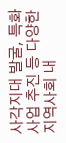사각지대 발굴, 특화사업 추진 등 다양한 지역사회 내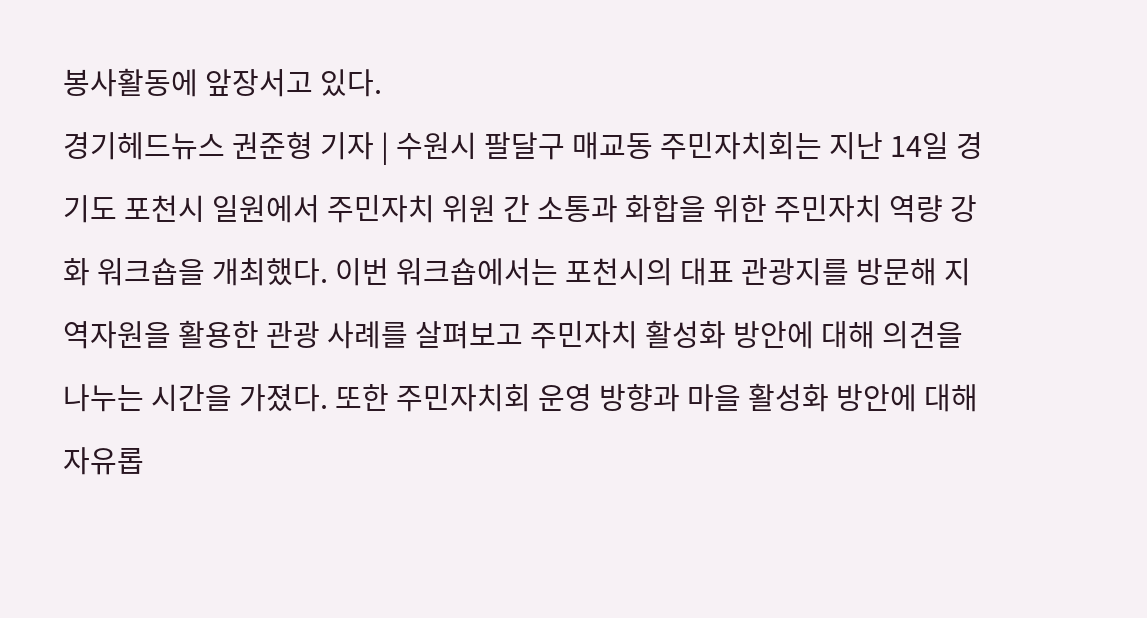봉사활동에 앞장서고 있다.
경기헤드뉴스 권준형 기자 | 수원시 팔달구 매교동 주민자치회는 지난 14일 경기도 포천시 일원에서 주민자치 위원 간 소통과 화합을 위한 주민자치 역량 강화 워크숍을 개최했다. 이번 워크숍에서는 포천시의 대표 관광지를 방문해 지역자원을 활용한 관광 사례를 살펴보고 주민자치 활성화 방안에 대해 의견을 나누는 시간을 가졌다. 또한 주민자치회 운영 방향과 마을 활성화 방안에 대해 자유롭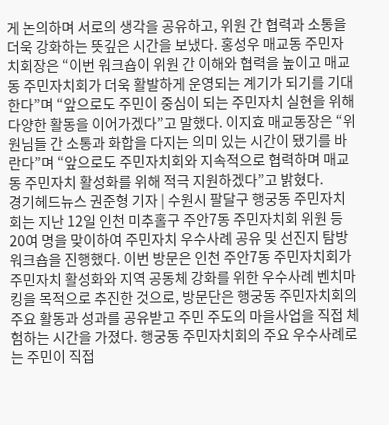게 논의하며 서로의 생각을 공유하고, 위원 간 협력과 소통을 더욱 강화하는 뜻깊은 시간을 보냈다. 홍성우 매교동 주민자치회장은 “이번 워크숍이 위원 간 이해와 협력을 높이고 매교동 주민자치회가 더욱 활발하게 운영되는 계기가 되기를 기대한다”며 “앞으로도 주민이 중심이 되는 주민자치 실현을 위해 다양한 활동을 이어가겠다”고 말했다. 이지효 매교동장은 “위원님들 간 소통과 화합을 다지는 의미 있는 시간이 됐기를 바란다”며 “앞으로도 주민자치회와 지속적으로 협력하며 매교동 주민자치 활성화를 위해 적극 지원하겠다”고 밝혔다.
경기헤드뉴스 권준형 기자 | 수원시 팔달구 행궁동 주민자치회는 지난 12일 인천 미추홀구 주안7동 주민자치회 위원 등 20여 명을 맞이하여 주민자치 우수사례 공유 및 선진지 탐방 워크숍을 진행했다. 이번 방문은 인천 주안7동 주민자치회가 주민자치 활성화와 지역 공동체 강화를 위한 우수사례 벤치마킹을 목적으로 추진한 것으로, 방문단은 행궁동 주민자치회의 주요 활동과 성과를 공유받고 주민 주도의 마을사업을 직접 체험하는 시간을 가졌다. 행궁동 주민자치회의 주요 우수사례로는 주민이 직접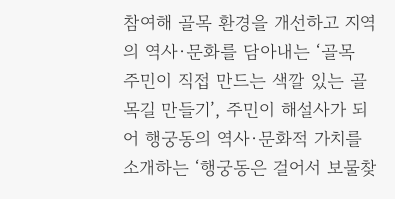참여해 골목 환경을 개선하고 지역의 역사·문화를 담아내는 ‘골목 주민이 직접 만드는 색깔 있는 골목길 만들기’, 주민이 해설사가 되어 행궁동의 역사·문화적 가치를 소개하는 ‘행궁동은 걸어서 보물찾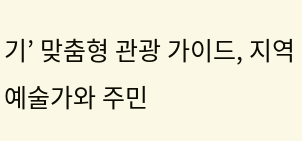기’ 맞춤형 관광 가이드, 지역 예술가와 주민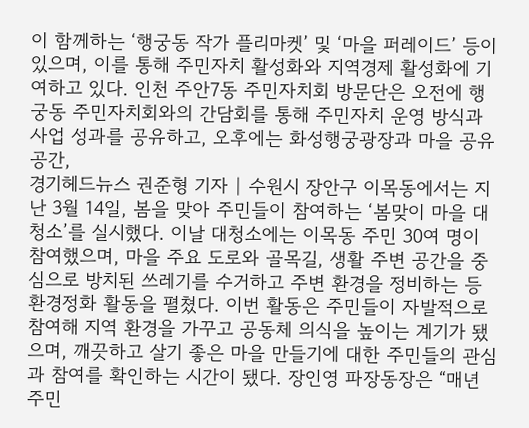이 함께하는 ‘행궁동 작가 플리마켓’ 및 ‘마을 퍼레이드’ 등이 있으며, 이를 통해 주민자치 활성화와 지역경제 활성화에 기여하고 있다. 인천 주안7동 주민자치회 방문단은 오전에 행궁동 주민자치회와의 간담회를 통해 주민자치 운영 방식과 사업 성과를 공유하고, 오후에는 화성행궁광장과 마을 공유공간,
경기헤드뉴스 권준형 기자 | 수원시 장안구 이목동에서는 지난 3월 14일, 봄을 맞아 주민들이 참여하는 ‘봄맞이 마을 대청소’를 실시했다. 이날 대청소에는 이목동 주민 30여 명이 참여했으며, 마을 주요 도로와 골목길, 생활 주변 공간을 중심으로 방치된 쓰레기를 수거하고 주변 환경을 정비하는 등 환경정화 활동을 펼쳤다. 이번 활동은 주민들이 자발적으로 참여해 지역 환경을 가꾸고 공동체 의식을 높이는 계기가 됐으며, 깨끗하고 살기 좋은 마을 만들기에 대한 주민들의 관심과 참여를 확인하는 시간이 됐다. 장인영 파장동장은 “매년 주민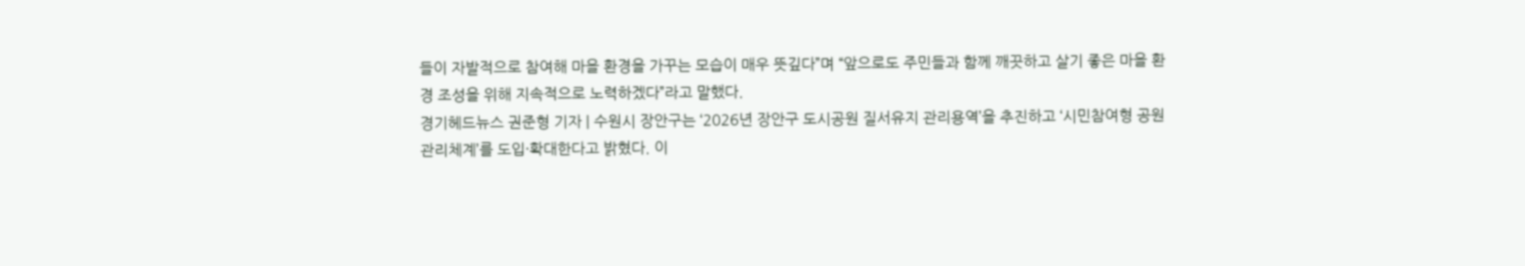들이 자발적으로 참여해 마을 환경을 가꾸는 모습이 매우 뜻깊다”며 “앞으로도 주민들과 함께 깨끗하고 살기 좋은 마을 환경 조성을 위해 지속적으로 노력하겠다”라고 말했다.
경기헤드뉴스 권준형 기자 | 수원시 장안구는 ‘2026년 장안구 도시공원 질서유지 관리용역’을 추진하고 ‘시민참여형 공원관리체계’를 도입·확대한다고 밝혔다. 이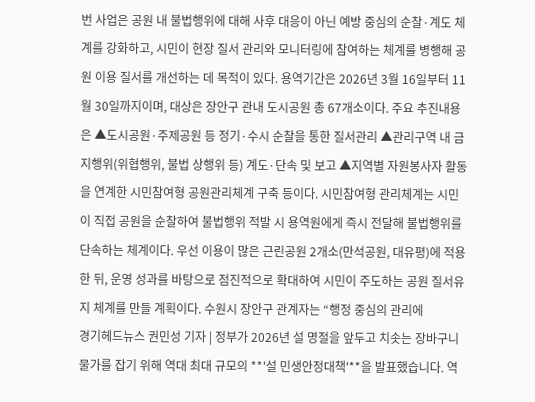번 사업은 공원 내 불법행위에 대해 사후 대응이 아닌 예방 중심의 순찰·계도 체계를 강화하고, 시민이 현장 질서 관리와 모니터링에 참여하는 체계를 병행해 공원 이용 질서를 개선하는 데 목적이 있다. 용역기간은 2026년 3월 16일부터 11월 30일까지이며, 대상은 장안구 관내 도시공원 총 67개소이다. 주요 추진내용은 ▲도시공원·주제공원 등 정기·수시 순찰을 통한 질서관리 ▲관리구역 내 금지행위(위협행위, 불법 상행위 등) 계도·단속 및 보고 ▲지역별 자원봉사자 활동을 연계한 시민참여형 공원관리체계 구축 등이다. 시민참여형 관리체계는 시민이 직접 공원을 순찰하여 불법행위 적발 시 용역원에게 즉시 전달해 불법행위를 단속하는 체계이다. 우선 이용이 많은 근린공원 2개소(만석공원, 대유평)에 적용한 뒤, 운영 성과를 바탕으로 점진적으로 확대하여 시민이 주도하는 공원 질서유지 체계를 만들 계획이다. 수원시 장안구 관계자는 “행정 중심의 관리에
경기헤드뉴스 권민성 기자 | 정부가 2026년 설 명절을 앞두고 치솟는 장바구니 물가를 잡기 위해 역대 최대 규모의 **'설 민생안정대책'**을 발표했습니다. 역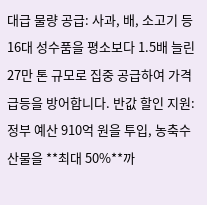대급 물량 공급: 사과, 배, 소고기 등 16대 성수품을 평소보다 1.5배 늘린 27만 톤 규모로 집중 공급하여 가격 급등을 방어합니다. 반값 할인 지원: 정부 예산 910억 원을 투입, 농축수산물을 **최대 50%**까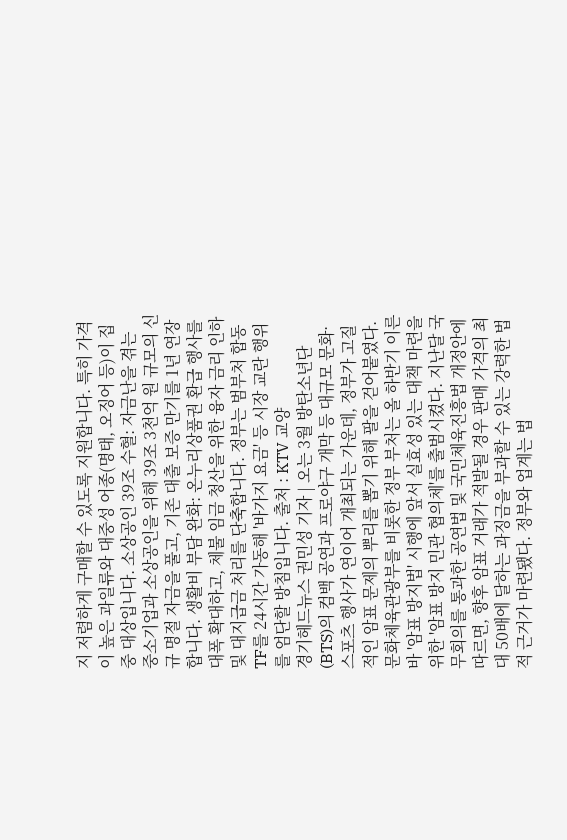지 저렴하게 구매할 수 있도록 지원합니다. 특히 가격이 높은 과일류와 대중성 어종(명태, 오징어 등)이 집중 대상입니다. 소상공인 39조 수혈: 자금난을 겪는 중소기업과 소상공인을 위해 39조 3천억 원 규모의 신규 명절 자금을 풀고, 기존 대출 보증 만기를 1년 연장합니다. 생활비 부담 완화: 온누리상품권 환급 행사를 대폭 확대하고, 체불 임금 청산을 위한 융자 금리 인하 및 대지급금 처리를 단축합니다. 정부는 범부처 합동 TF를 24시간 가동해 '바가지 요금' 등 시장 교란 행위를 엄단할 방침입니다. 출처 : KTV 교양
경기헤드뉴스 권민성 기자 | 오는 3월 방탄소년단(BTS)의 컴백 공연과 프로야구 개막 등 대규모 문화·스포츠 행사가 연이어 개최되는 가운데, 정부가 고질적인 암표 문제의 뿌리를 뽑기 위해 팔을 걷어붙였다. 문화체육관광부를 비롯한 정부 부처는 올 하반기 이른바 '암표 방지법' 시행에 앞서 실효성 있는 대책 마련을 위한 '암표 방지 민관 협의체'를 출범시켰다. 지난달 국무회의를 통과한 공연법 및 국민체육진흥법 개정안에 따르면, 향후 암표 거래가 적발될 경우 판매 가격의 최대 50배에 달하는 과징금을 부과할 수 있는 강력한 법적 근거가 마련됐다. 정부와 업계는 법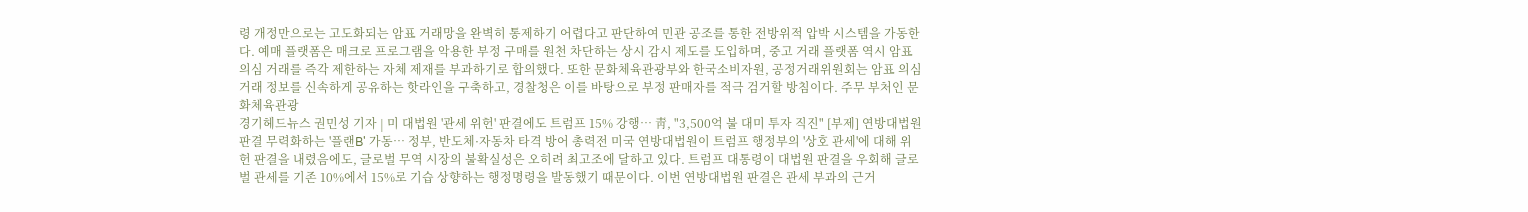령 개정만으로는 고도화되는 암표 거래망을 완벽히 통제하기 어렵다고 판단하여 민관 공조를 통한 전방위적 압박 시스템을 가동한다. 예매 플랫폼은 매크로 프로그램을 악용한 부정 구매를 원천 차단하는 상시 감시 제도를 도입하며, 중고 거래 플랫폼 역시 암표 의심 거래를 즉각 제한하는 자체 제재를 부과하기로 합의했다. 또한 문화체육관광부와 한국소비자원, 공정거래위원회는 암표 의심 거래 정보를 신속하게 공유하는 핫라인을 구축하고, 경찰청은 이를 바탕으로 부정 판매자를 적극 검거할 방침이다. 주무 부처인 문화체육관광
경기헤드뉴스 권민성 기자 | 미 대법원 '관세 위헌' 판결에도 트럼프 15% 강행… 靑, "3,500억 불 대미 투자 직진" [부제] 연방대법원 판결 무력화하는 '플랜B' 가동… 정부, 반도체·자동차 타격 방어 총력전 미국 연방대법원이 트럼프 행정부의 '상호 관세'에 대해 위헌 판결을 내렸음에도, 글로벌 무역 시장의 불확실성은 오히려 최고조에 달하고 있다. 트럼프 대통령이 대법원 판결을 우회해 글로벌 관세를 기존 10%에서 15%로 기습 상향하는 행정명령을 발동했기 때문이다. 이번 연방대법원 판결은 관세 부과의 근거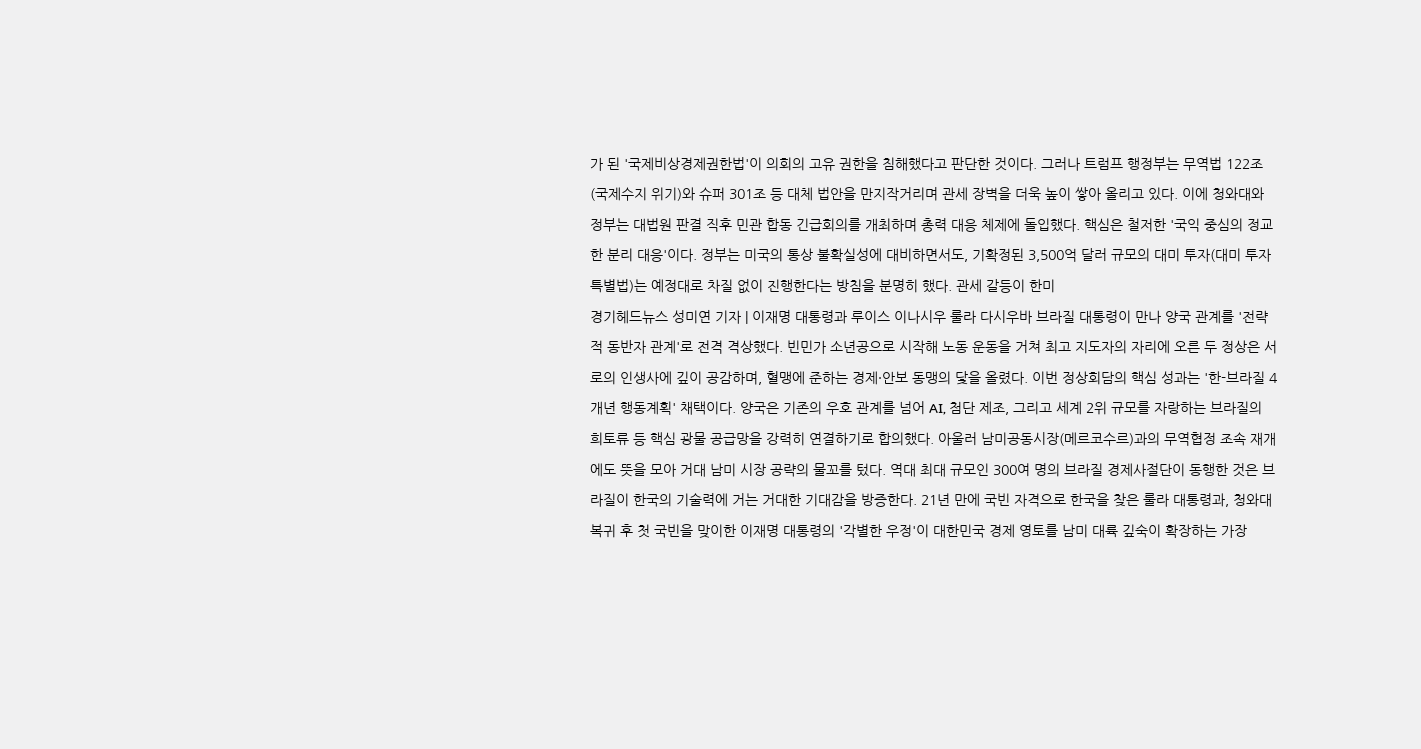가 된 '국제비상경제권한법'이 의회의 고유 권한을 침해했다고 판단한 것이다. 그러나 트럼프 행정부는 무역법 122조(국제수지 위기)와 슈퍼 301조 등 대체 법안을 만지작거리며 관세 장벽을 더욱 높이 쌓아 올리고 있다. 이에 청와대와 정부는 대법원 판결 직후 민관 합동 긴급회의를 개최하며 총력 대응 체제에 돌입했다. 핵심은 철저한 '국익 중심의 정교한 분리 대응'이다. 정부는 미국의 통상 불확실성에 대비하면서도, 기확정된 3,500억 달러 규모의 대미 투자(대미 투자 특별법)는 예정대로 차질 없이 진행한다는 방침을 분명히 했다. 관세 갈등이 한미
경기헤드뉴스 성미연 기자 | 이재명 대통령과 루이스 이나시우 룰라 다시우바 브라질 대통령이 만나 양국 관계를 '전략적 동반자 관계'로 전격 격상했다. 빈민가 소년공으로 시작해 노동 운동을 거쳐 최고 지도자의 자리에 오른 두 정상은 서로의 인생사에 깊이 공감하며, 혈맹에 준하는 경제·안보 동맹의 닻을 올렸다. 이번 정상회담의 핵심 성과는 '한-브라질 4개년 행동계획' 채택이다. 양국은 기존의 우호 관계를 넘어 AI, 첨단 제조, 그리고 세계 2위 규모를 자랑하는 브라질의 희토류 등 핵심 광물 공급망을 강력히 연결하기로 합의했다. 아울러 남미공동시장(메르코수르)과의 무역협정 조속 재개에도 뜻을 모아 거대 남미 시장 공략의 물꼬를 텄다. 역대 최대 규모인 300여 명의 브라질 경제사절단이 동행한 것은 브라질이 한국의 기술력에 거는 거대한 기대감을 방증한다. 21년 만에 국빈 자격으로 한국을 찾은 룰라 대통령과, 청와대 복귀 후 첫 국빈을 맞이한 이재명 대통령의 '각별한 우정'이 대한민국 경제 영토를 남미 대륙 깊숙이 확장하는 가장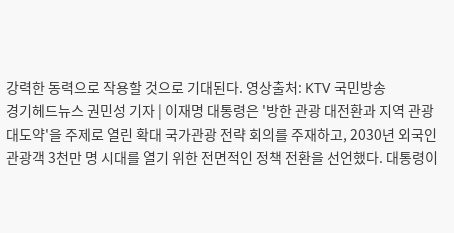강력한 동력으로 작용할 것으로 기대된다. 영상출처: KTV 국민방송
경기헤드뉴스 권민성 기자 | 이재명 대통령은 '방한 관광 대전환과 지역 관광 대도약'을 주제로 열린 확대 국가관광 전략 회의를 주재하고, 2030년 외국인 관광객 3천만 명 시대를 열기 위한 전면적인 정책 전환을 선언했다. 대통령이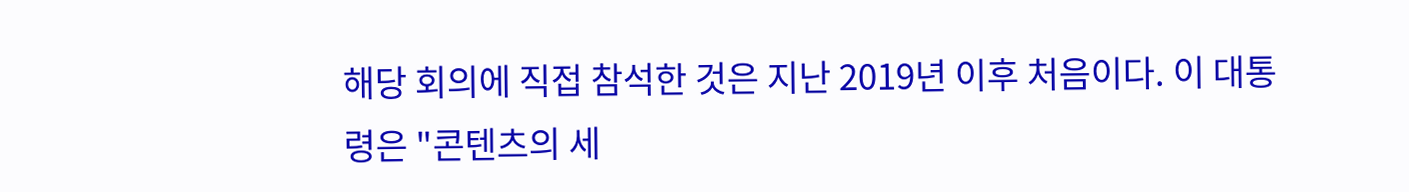해당 회의에 직접 참석한 것은 지난 2019년 이후 처음이다. 이 대통령은 "콘텐츠의 세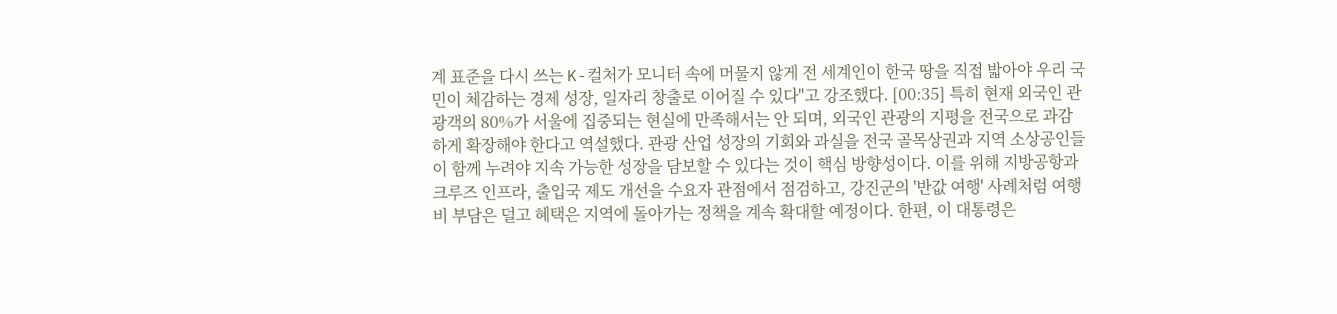계 표준을 다시 쓰는 K-컬처가 모니터 속에 머물지 않게 전 세계인이 한국 땅을 직접 밟아야 우리 국민이 체감하는 경제 성장, 일자리 창출로 이어질 수 있다"고 강조했다. [00:35] 특히 현재 외국인 관광객의 80%가 서울에 집중되는 현실에 만족해서는 안 되며, 외국인 관광의 지평을 전국으로 과감하게 확장해야 한다고 역설했다. 관광 산업 성장의 기회와 과실을 전국 골목상권과 지역 소상공인들이 함께 누려야 지속 가능한 성장을 담보할 수 있다는 것이 핵심 방향성이다. 이를 위해 지방공항과 크루즈 인프라, 출입국 제도 개선을 수요자 관점에서 점검하고, 강진군의 '반값 여행' 사례처럼 여행비 부담은 덜고 혜택은 지역에 돌아가는 정책을 계속 확대할 예정이다. 한편, 이 대통령은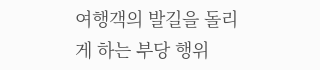여행객의 발길을 돌리게 하는 부당 행위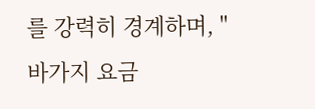를 강력히 경계하며, "바가지 요금